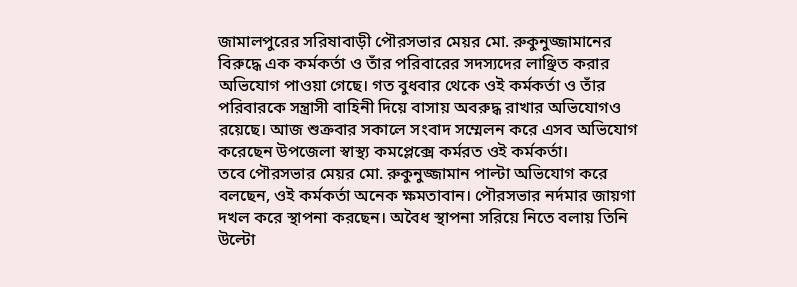জামালপুরের সরিষাবাড়ী পৌরসভার মেয়র মো. রুকুনুজ্জামানের বিরুদ্ধে এক কর্মকর্তা ও তাঁর পরিবারের সদস্যদের লাঞ্ছিত করার অভিযোগ পাওয়া গেছে। গত বুধবার থেকে ওই কর্মকর্তা ও তাঁর পরিবারকে সন্ত্রাসী বাহিনী দিয়ে বাসায় অবরুদ্ধ রাখার অভিযোগও রয়েছে। আজ শুক্রবার সকালে সংবাদ সম্মেলন করে এসব অভিযোগ করেছেন উপজেলা স্বাস্থ্য কমপ্লেক্সে কর্মরত ওই কর্মকর্তা।
তবে পৌরসভার মেয়র মো. রুকুনুজ্জামান পাল্টা অভিযোগ করে বলছেন, ওই কর্মকর্তা অনেক ক্ষমতাবান। পৌরসভার নর্দমার জায়গা দখল করে স্থাপনা করছেন। অবৈধ স্থাপনা সরিয়ে নিতে বলায় তিনি উল্টো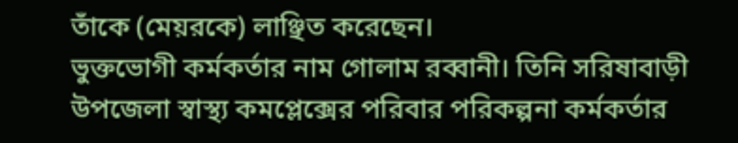তাঁকে (মেয়রকে) লাঞ্ছিত করেছেন।
ভুক্তভোগী কর্মকর্তার নাম গোলাম রব্বানী। তিনি সরিষাবাড়ী উপজেলা স্বাস্থ্য কমপ্লেক্সের পরিবার পরিকল্পনা কর্মকর্তার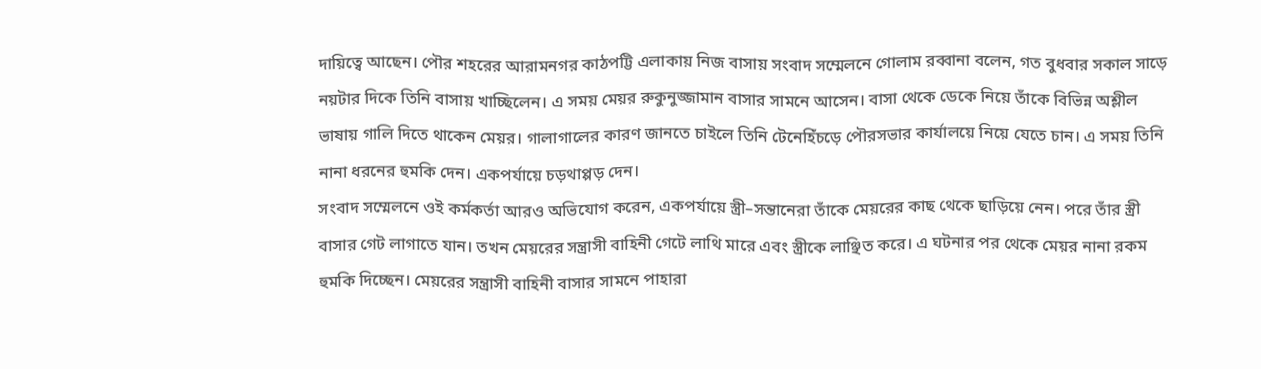দায়িত্বে আছেন। পৌর শহরের আরামনগর কাঠপট্টি এলাকায় নিজ বাসায় সংবাদ সম্মেলনে গোলাম রব্বানা বলেন, গত বুধবার সকাল সাড়ে নয়টার দিকে তিনি বাসায় খাচ্ছিলেন। এ সময় মেয়র রুকুনুজ্জামান বাসার সামনে আসেন। বাসা থেকে ডেকে নিয়ে তাঁকে বিভিন্ন অশ্লীল ভাষায় গালি দিতে থাকেন মেয়র। গালাগালের কারণ জানতে চাইলে তিনি টেনেহিঁচড়ে পৌরসভার কার্যালয়ে নিয়ে যেতে চান। এ সময় তিনি নানা ধরনের হুমকি দেন। একপর্যায়ে চড়থাপ্পড় দেন।
সংবাদ সম্মেলনে ওই কর্মকর্তা আরও অভিযোগ করেন, একপর্যায়ে স্ত্রী–সন্তানেরা তাঁকে মেয়রের কাছ থেকে ছাড়িয়ে নেন। পরে তাঁর স্ত্রী বাসার গেট লাগাতে যান। তখন মেয়রের সন্ত্রাসী বাহিনী গেটে লাথি মারে এবং স্ত্রীকে লাঞ্ছিত করে। এ ঘটনার পর থেকে মেয়র নানা রকম হুমকি দিচ্ছেন। মেয়রের সন্ত্রাসী বাহিনী বাসার সামনে পাহারা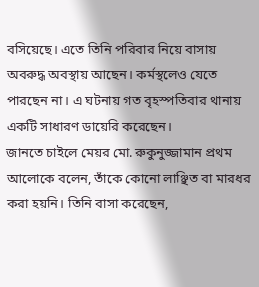বসিয়েছে। এতে তিনি পরিবার নিয়ে বাসায় অবরুদ্ধ অবস্থায় আছেন। কর্মস্থলেও যেতে পারছেন না। এ ঘটনায় গত বৃহস্পতিবার থানায় একটি সাধারণ ডায়েরি করেছেন।
জানতে চাইলে মেয়র মো. রুকুনুজ্জামান প্রথম আলোকে বলেন, তাঁকে কোনো লাঞ্ছিত বা মারধর করা হয়নি। তিনি বাসা করেছেন,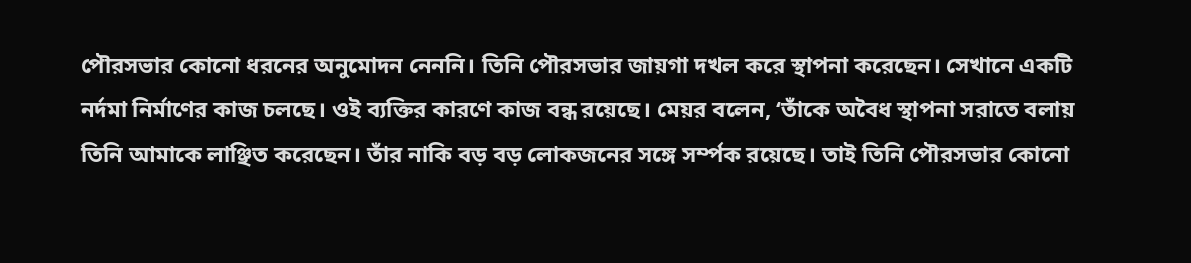পৌরসভার কোনো ধরনের অনুমোদন নেননি। তিনি পৌরসভার জায়গা দখল করে স্থাপনা করেছেন। সেখানে একটি নর্দমা নির্মাণের কাজ চলছে। ওই ব্যক্তির কারণে কাজ বন্ধ রয়েছে। মেয়র বলেন, ‘তাঁকে অবৈধ স্থাপনা সরাতে বলায় তিনি আমাকে লাঞ্ছিত করেছেন। তাঁর নাকি বড় বড় লোকজনের সঙ্গে সর্ম্পক রয়েছে। তাই তিনি পৌরসভার কোনো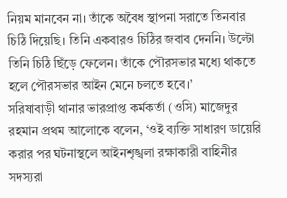নিয়ম মানবেন না। তাঁকে অবৈধ স্থাপনা সরাতে তিনবার চিঠি দিয়েছি। তিনি একবারও চিঠির জবাব দেননি। উল্টো তিনি চিঠি ছিঁড়ে ফেলেন। তাঁকে পৌরসভার মধ্যে থাকতে হলে পৌরসভার আইন মেনে চলতে হবে।’
সরিষাবাড়ী থানার ভারপ্রাপ্ত কর্মকর্তা (ওসি) মাজেদুর রহমান প্রথম আলোকে বলেন, ‘ওই ব্যক্তি সাধারণ ডায়েরি করার পর ঘটনাস্থলে আইনশৃঙ্খলা রক্ষাকারী বাহিনীর সদস্যরা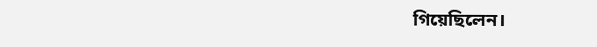গিয়েছিলেন।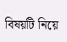বিষয়টি নিয়ে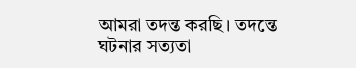আমরা তদন্ত করছি। তদন্তে ঘটনার সত্যতা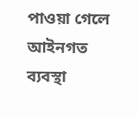পাওয়া গেলে আইনগত ব্যবস্থা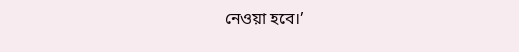নেওয়া হবে।’